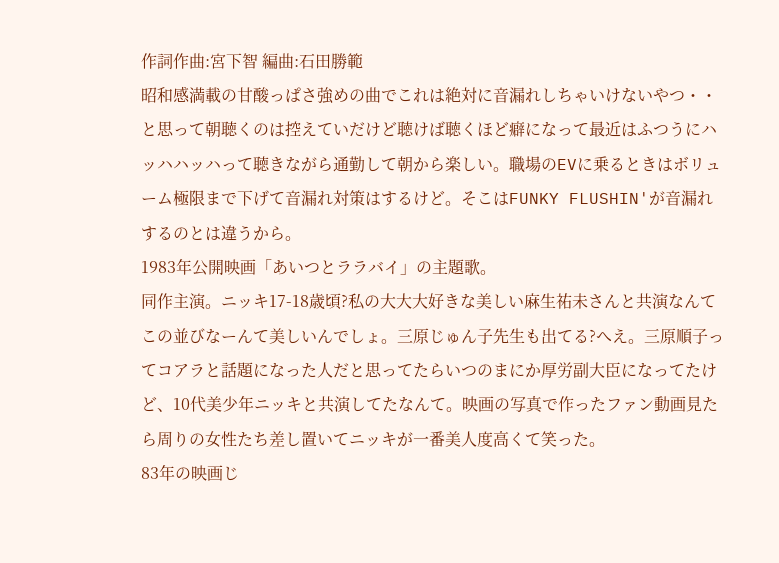作詞作曲:宮下智 編曲:石田勝範
昭和感満載の甘酸っぱさ強めの曲でこれは絶対に音漏れしちゃいけないやつ・・と思って朝聴くのは控えていだけど聴けば聴くほど癖になって最近はふつうにハッハハッハって聴きながら通勤して朝から楽しい。職場のEVに乗るときはボリューム極限まで下げて音漏れ対策はするけど。そこはFUNKY FLUSHIN'が音漏れするのとは違うから。
1983年公開映画「あいつとララバイ」の主題歌。
同作主演。ニッキ17-18歳頃?私の大大大好きな美しい麻生祐未さんと共演なんてこの並びなーんて美しいんでしょ。三原じゅん子先生も出てる?へえ。三原順子ってコアラと話題になった人だと思ってたらいつのまにか厚労副大臣になってたけど、10代美少年ニッキと共演してたなんて。映画の写真で作ったファン動画見たら周りの女性たち差し置いてニッキが一番美人度高くて笑った。
83年の映画じ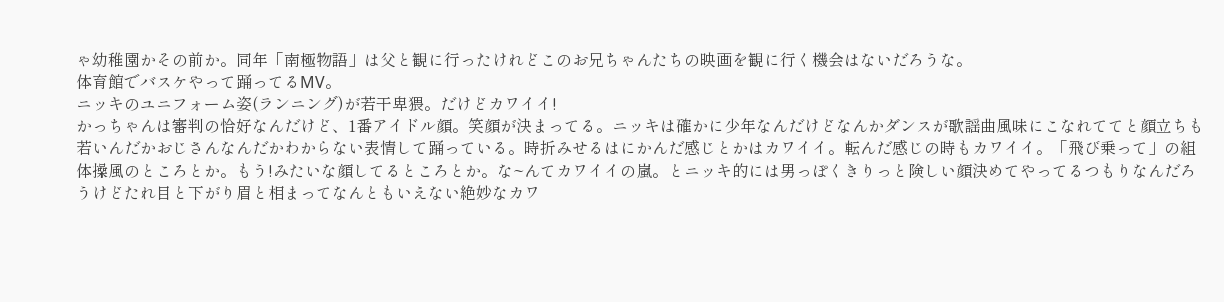ゃ幼稚園かその前か。同年「南極物語」は父と観に行ったけれどこのお兄ちゃんたちの映画を観に行く機会はないだろうな。
体育館でバスケやって踊ってるMV。
ニッキのユニフォーム姿(ランニング)が若干卑猥。だけどカワイイ!
かっちゃんは審判の恰好なんだけど、1番アイドル顔。笑顔が決まってる。ニッキは確かに少年なんだけどなんかダンスが歌謡曲風味にこなれててと顔立ちも若いんだかおじさんなんだかわからない表情して踊っている。時折みせるはにかんだ感じとかはカワイイ。転んだ感じの時もカワイイ。「飛び乗って」の組体操風のところとか。もう!みたいな顔してるところとか。な~んてカワイイの嵐。とニッキ的には男っぽくきりっと険しい顔決めてやってるつもりなんだろうけどたれ目と下がり眉と相まってなんともいえない絶妙なカワ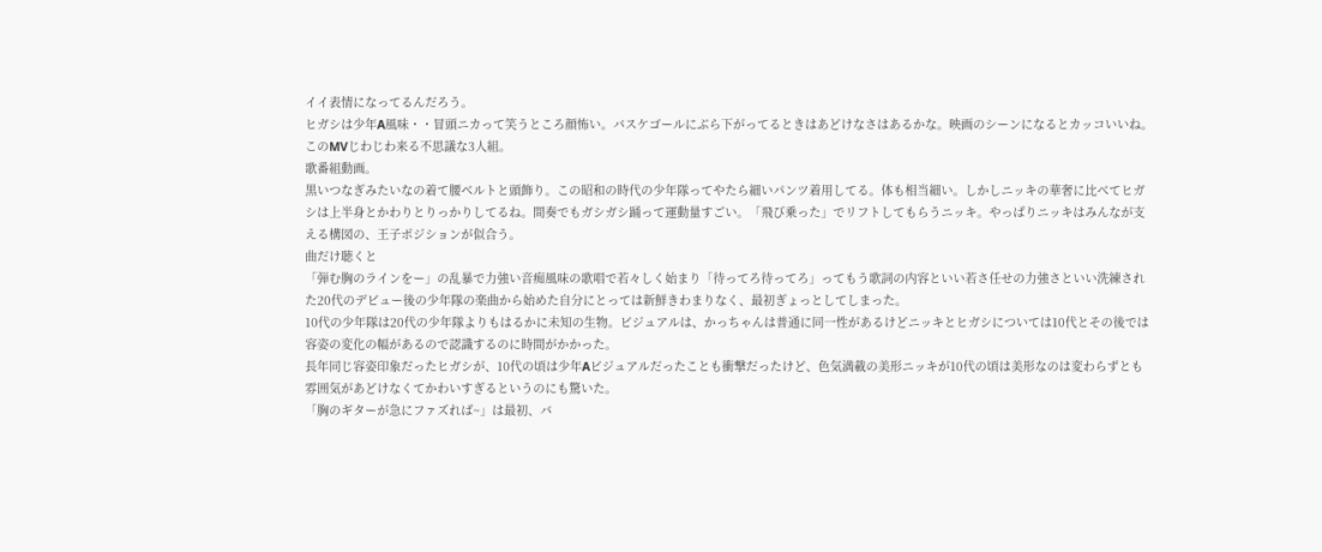イイ表情になってるんだろう。
ヒガシは少年A風味・・冒頭ニカって笑うところ顔怖い。バスケゴールにぶら下がってるときはあどけなさはあるかな。映画のシーンになるとカッコいいね。
このMVじわじわ来る不思議な3人組。
歌番組動画。
黒いつなぎみたいなの着て腰ベルトと頭飾り。この昭和の時代の少年隊ってやたら細いパンツ着用してる。体も相当細い。しかしニッキの華奢に比べてヒガシは上半身とかわりとりっかりしてるね。間奏でもガシガシ踊って運動量すごい。「飛び乗った」でリフトしてもらうニッキ。やっぱりニッキはみんなが支える構図の、王子ポジションが似合う。
曲だけ聴くと
「弾む胸のラインをー」の乱暴で力強い音痴風味の歌唱で若々しく始まり「待ってろ待ってろ」ってもう歌詞の内容といい若さ任せの力強さといい洗練された20代のデビュー後の少年隊の楽曲から始めた自分にとっては新鮮きわまりなく、最初ぎょっとしてしまった。
10代の少年隊は20代の少年隊よりもはるかに未知の生物。ビジュアルは、かっちゃんは普通に同一性があるけどニッキとヒガシについては10代とその後では容姿の変化の幅があるので認識するのに時間がかかった。
長年同じ容姿印象だったヒガシが、10代の頃は少年Aビジュアルだったことも衝撃だったけど、色気満載の美形ニッキが10代の頃は美形なのは変わらずとも雰囲気があどけなくてかわいすぎるというのにも驚いた。
「胸のギターが急にファズれば~」は最初、バ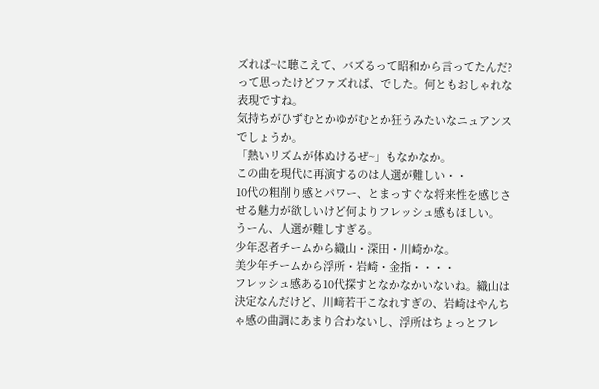ズれば~に聴こえて、バズるって昭和から言ってたんだ?って思ったけどファズれば、でした。何ともおしゃれな表現ですね。
気持ちがひずむとかゆがむとか狂うみたいなニュアンスでしょうか。
「熱いリズムが体ぬけるぜ~」もなかなか。
この曲を現代に再演するのは人選が難しい・・
10代の粗削り感とパワー、とまっすぐな将来性を感じさせる魅力が欲しいけど何よりフレッシュ感もほしい。
うーん、人選が難しすぎる。
少年忍者チームから織山・深田・川崎かな。
美少年チームから浮所・岩崎・金指・・・・
フレッシュ感ある10代探すとなかなかいないね。織山は決定なんだけど、川﨑若干こなれすぎの、岩崎はやんちゃ感の曲調にあまり合わないし、浮所はちょっとフレ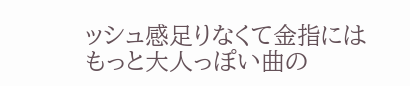ッシュ感足りなくて金指にはもっと大人っぽい曲の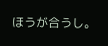ほうが合うし。